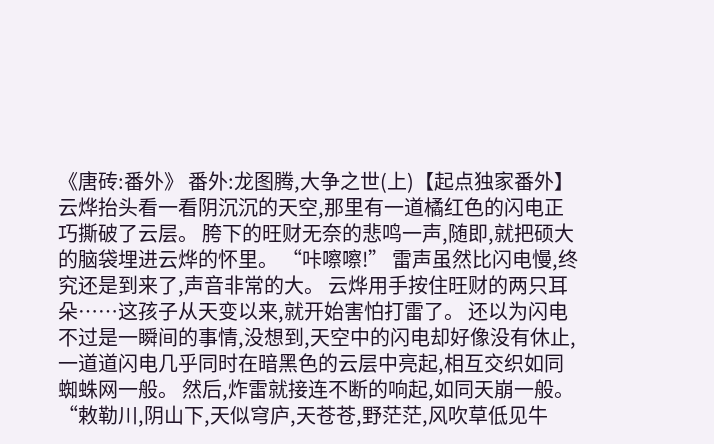《唐砖:番外》 番外:龙图腾,大争之世(上)【起点独家番外】 云烨抬头看一看阴沉沉的天空,那里有一道橘红色的闪电正巧撕破了云层。 胯下的旺财无奈的悲鸣一声,随即,就把硕大的脑袋埋进云烨的怀里。 “咔嚓嚓!” 雷声虽然比闪电慢,终究还是到来了,声音非常的大。 云烨用手按住旺财的两只耳朵……这孩子从天变以来,就开始害怕打雷了。 还以为闪电不过是一瞬间的事情,没想到,天空中的闪电却好像没有休止,一道道闪电几乎同时在暗黑色的云层中亮起,相互交织如同蜘蛛网一般。 然后,炸雷就接连不断的响起,如同天崩一般。 “敕勒川,阴山下,天似穹庐,天苍苍,野茫茫,风吹草低见牛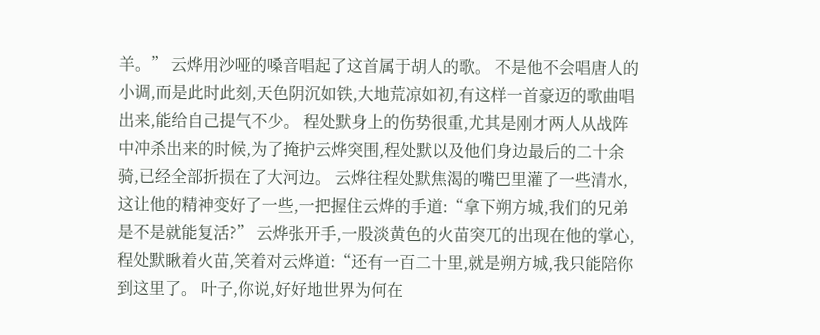羊。” 云烨用沙哑的嗓音唱起了这首属于胡人的歌。 不是他不会唱唐人的小调,而是此时此刻,天色阴沉如铁,大地荒凉如初,有这样一首豪迈的歌曲唱出来,能给自己提气不少。 程处默身上的伤势很重,尤其是刚才两人从战阵中冲杀出来的时候,为了掩护云烨突围,程处默以及他们身边最后的二十余骑,已经全部折损在了大河边。 云烨往程处默焦渴的嘴巴里灌了一些清水,这让他的精神变好了一些,一把握住云烨的手道:“拿下朔方城,我们的兄弟是不是就能复活?” 云烨张开手,一股淡黄色的火苗突兀的出现在他的掌心,程处默瞅着火苗,笑着对云烨道:“还有一百二十里,就是朔方城,我只能陪你到这里了。 叶子,你说,好好地世界为何在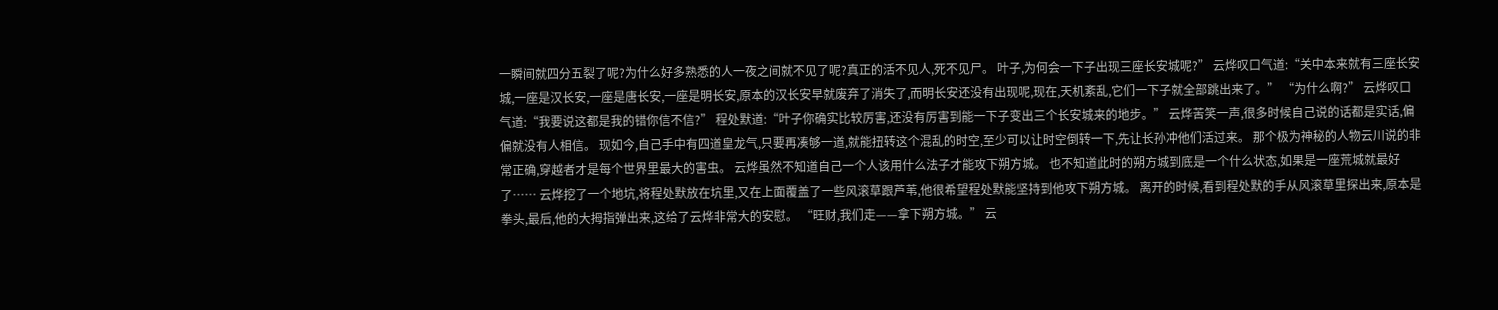一瞬间就四分五裂了呢?为什么好多熟悉的人一夜之间就不见了呢?真正的活不见人,死不见尸。 叶子,为何会一下子出现三座长安城呢?” 云烨叹口气道:“关中本来就有三座长安城,一座是汉长安,一座是唐长安,一座是明长安,原本的汉长安早就废弃了消失了,而明长安还没有出现呢,现在,天机紊乱,它们一下子就全部跳出来了。” “为什么啊?” 云烨叹口气道:“我要说这都是我的错你信不信?” 程处默道:“叶子你确实比较厉害,还没有厉害到能一下子变出三个长安城来的地步。” 云烨苦笑一声,很多时候自己说的话都是实话,偏偏就没有人相信。 现如今,自己手中有四道皇龙气,只要再凑够一道,就能扭转这个混乱的时空,至少可以让时空倒转一下,先让长孙冲他们活过来。 那个极为神秘的人物云川说的非常正确,穿越者才是每个世界里最大的害虫。 云烨虽然不知道自己一个人该用什么法子才能攻下朔方城。 也不知道此时的朔方城到底是一个什么状态,如果是一座荒城就最好了…… 云烨挖了一个地坑,将程处默放在坑里,又在上面覆盖了一些风滚草跟芦苇,他很希望程处默能坚持到他攻下朔方城。 离开的时候,看到程处默的手从风滚草里探出来,原本是拳头,最后,他的大拇指弹出来,这给了云烨非常大的安慰。 “旺财,我们走——拿下朔方城。” 云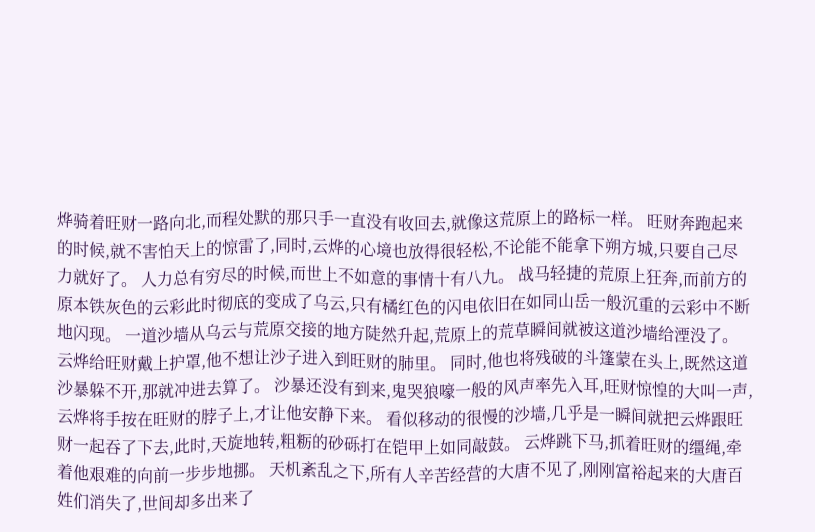烨骑着旺财一路向北,而程处默的那只手一直没有收回去,就像这荒原上的路标一样。 旺财奔跑起来的时候,就不害怕天上的惊雷了,同时,云烨的心境也放得很轻松,不论能不能拿下朔方城,只要自己尽力就好了。 人力总有穷尽的时候,而世上不如意的事情十有八九。 战马轻捷的荒原上狂奔,而前方的原本铁灰色的云彩此时彻底的变成了乌云,只有橘红色的闪电依旧在如同山岳一般沉重的云彩中不断地闪现。 一道沙墙从乌云与荒原交接的地方陡然升起,荒原上的荒草瞬间就被这道沙墙给湮没了。 云烨给旺财戴上护罩,他不想让沙子进入到旺财的肺里。 同时,他也将残破的斗篷蒙在头上,既然这道沙暴躲不开,那就冲进去算了。 沙暴还没有到来,鬼哭狼嚎一般的风声率先入耳,旺财惊惶的大叫一声,云烨将手按在旺财的脖子上,才让他安静下来。 看似移动的很慢的沙墙,几乎是一瞬间就把云烨跟旺财一起吞了下去,此时,天旋地转,粗粝的砂砾打在铠甲上如同敲鼓。 云烨跳下马,抓着旺财的缰绳,牵着他艰难的向前一步步地挪。 天机紊乱之下,所有人辛苦经营的大唐不见了,刚刚富裕起来的大唐百姓们消失了,世间却多出来了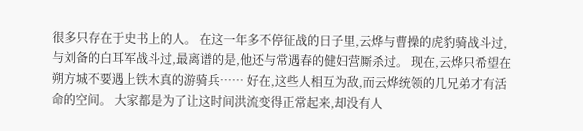很多只存在于史书上的人。 在这一年多不停征战的日子里,云烨与曹操的虎豹骑战斗过,与刘备的白耳军战斗过,最离谱的是,他还与常遇春的健妇营厮杀过。 现在,云烨只希望在朔方城不要遇上铁木真的游骑兵…… 好在,这些人相互为敌,而云烨统领的几兄弟才有活命的空间。 大家都是为了让这时间洪流变得正常起来,却没有人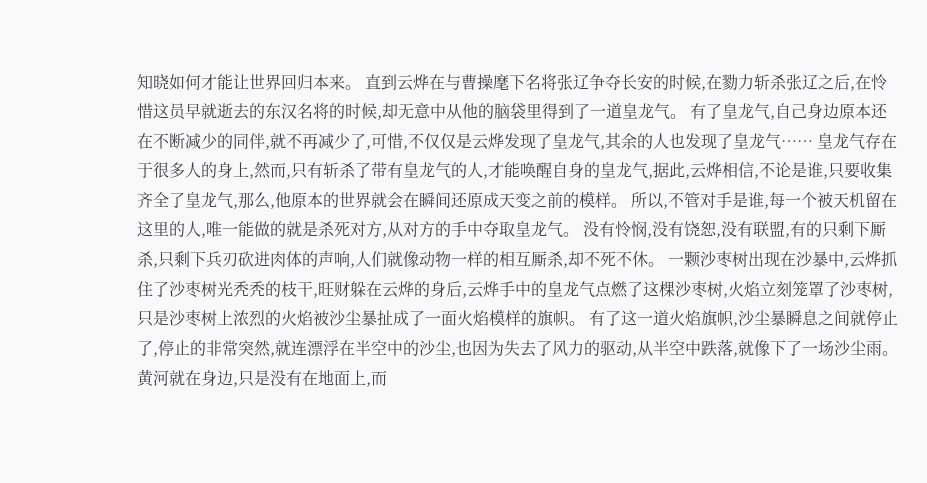知晓如何才能让世界回归本来。 直到云烨在与曹操麾下名将张辽争夺长安的时候,在勠力斩杀张辽之后,在怜惜这员早就逝去的东汉名将的时候,却无意中从他的脑袋里得到了一道皇龙气。 有了皇龙气,自己身边原本还在不断减少的同伴,就不再减少了,可惜,不仅仅是云烨发现了皇龙气,其余的人也发现了皇龙气…… 皇龙气存在于很多人的身上,然而,只有斩杀了带有皇龙气的人,才能唤醒自身的皇龙气,据此,云烨相信,不论是谁,只要收集齐全了皇龙气,那么,他原本的世界就会在瞬间还原成天变之前的模样。 所以,不管对手是谁,每一个被天机留在这里的人,唯一能做的就是杀死对方,从对方的手中夺取皇龙气。 没有怜悯,没有饶恕,没有联盟,有的只剩下厮杀,只剩下兵刃砍进肉体的声响,人们就像动物一样的相互厮杀,却不死不休。 一颗沙枣树出现在沙暴中,云烨抓住了沙枣树光秃秃的枝干,旺财躲在云烨的身后,云烨手中的皇龙气点燃了这棵沙枣树,火焰立刻笼罩了沙枣树,只是沙枣树上浓烈的火焰被沙尘暴扯成了一面火焰模样的旗帜。 有了这一道火焰旗帜,沙尘暴瞬息之间就停止了,停止的非常突然,就连漂浮在半空中的沙尘,也因为失去了风力的驱动,从半空中跌落,就像下了一场沙尘雨。 黄河就在身边,只是没有在地面上,而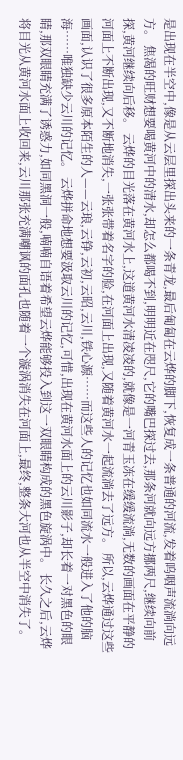是出现在半空中,像是从云层里探出头来的一条青龙,最后匍匐在云烨的脚下,恢复成一条普通的河流,发着呜咽声流淌向远方。 焦渴的旺财想要喝黄河中的清水,却怎么都喝不到,明明近在咫尺,它的嘴巴探过去,那条河就向远方挪两尺,继续向前探,黄河继续向后移。 云烨的目光落在黄河水上,这道黄河水清凌凌的,就像是一河青玉冻在缓缓流淌,无数的画面在平静的河面上不断出现,又不断地消失,一张张带着名字的脸,在河面上出现,又随着黄河水一起流淌去了远方。 所以,云烨通过这些画面,认识了很多原本陌生的人——云琅,云铮,云初,云昭,云川,铁心源……而这些人的记忆也如同流水一般进入了他的脑海……唯独缺少云川的记忆。 云烨拼命地想要汲取云川的记忆,可惜,出现在黄河水面上的云川影子,却长着一对黑色的眼睛,那双眼睛充满了诱惑力,如同黑洞一般,喃喃自语着希望云烨能够投入到这一双眼睛构成的黑色旋涡中。 长久之后,云烨将目光从黄河水面上收回来,云川那张充满嘲讽的面孔也随着一个漩涡消失在河面上,最终,整条大河也从半空中消失了。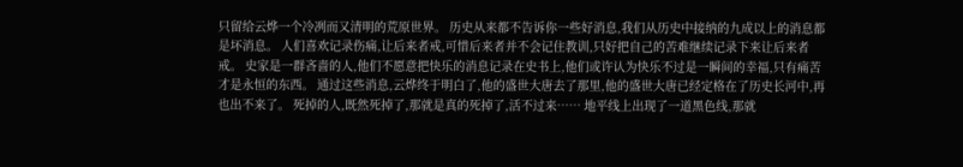只留给云烨一个冷冽而又清明的荒原世界。 历史从来都不告诉你一些好消息,我们从历史中接纳的九成以上的消息都是坏消息。 人们喜欢记录伤痛,让后来者戒,可惜后来者并不会记住教训,只好把自己的苦难继续记录下来让后来者戒。 史家是一群吝啬的人,他们不愿意把快乐的消息记录在史书上,他们或许认为快乐不过是一瞬间的幸福,只有痛苦才是永恒的东西。 通过这些消息,云烨终于明白了,他的盛世大唐去了那里,他的盛世大唐已经定格在了历史长河中,再也出不来了。 死掉的人,既然死掉了,那就是真的死掉了,活不过来…… 地平线上出现了一道黑色线,那就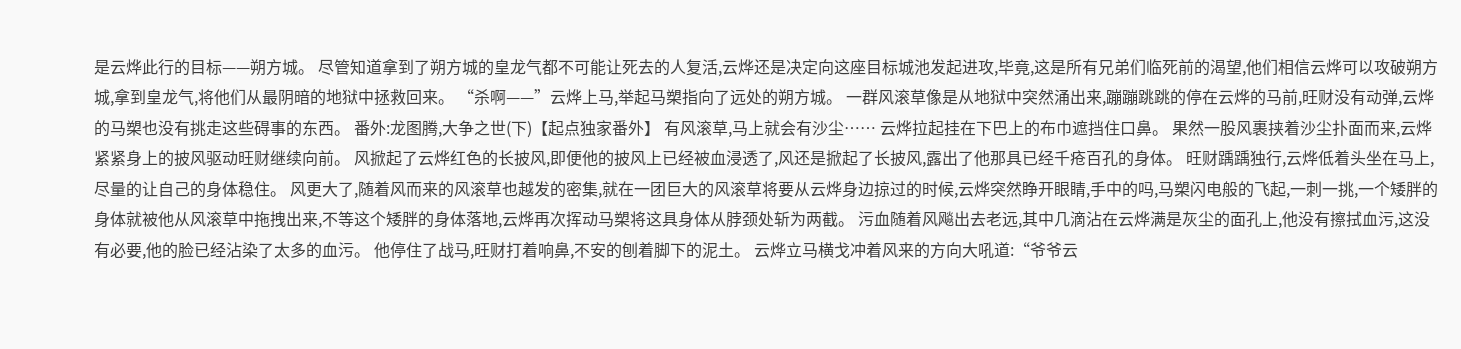是云烨此行的目标——朔方城。 尽管知道拿到了朔方城的皇龙气都不可能让死去的人复活,云烨还是决定向这座目标城池发起进攻,毕竟,这是所有兄弟们临死前的渴望,他们相信云烨可以攻破朔方城,拿到皇龙气,将他们从最阴暗的地狱中拯救回来。 “杀啊——”云烨上马,举起马槊指向了远处的朔方城。 一群风滚草像是从地狱中突然涌出来,蹦蹦跳跳的停在云烨的马前,旺财没有动弹,云烨的马槊也没有挑走这些碍事的东西。 番外:龙图腾,大争之世(下)【起点独家番外】 有风滚草,马上就会有沙尘…… 云烨拉起挂在下巴上的布巾遮挡住口鼻。 果然一股风裹挟着沙尘扑面而来,云烨紧紧身上的披风驱动旺财继续向前。 风掀起了云烨红色的长披风,即便他的披风上已经被血浸透了,风还是掀起了长披风,露出了他那具已经千疮百孔的身体。 旺财踽踽独行,云烨低着头坐在马上,尽量的让自己的身体稳住。 风更大了,随着风而来的风滚草也越发的密集,就在一团巨大的风滚草将要从云烨身边掠过的时候,云烨突然睁开眼睛,手中的吗,马槊闪电般的飞起,一刺一挑,一个矮胖的身体就被他从风滚草中拖拽出来,不等这个矮胖的身体落地,云烨再次挥动马槊将这具身体从脖颈处斩为两截。 污血随着风飚出去老远,其中几滴沾在云烨满是灰尘的面孔上,他没有擦拭血污,这没有必要,他的脸已经沾染了太多的血污。 他停住了战马,旺财打着响鼻,不安的刨着脚下的泥土。 云烨立马横戈冲着风来的方向大吼道:“爷爷云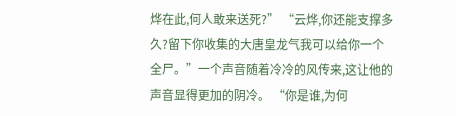烨在此,何人敢来送死?” “云烨,你还能支撑多久?留下你收集的大唐皇龙气我可以给你一个全尸。”一个声音随着冷冷的风传来,这让他的声音显得更加的阴冷。 “你是谁,为何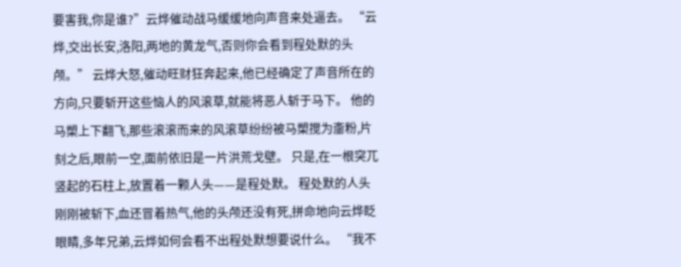要害我,你是谁?”云烨催动战马缓缓地向声音来处逼去。 “云烨,交出长安,洛阳,两地的黄龙气,否则你会看到程处默的头颅。” 云烨大怒,催动旺财狂奔起来,他已经确定了声音所在的方向,只要斩开这些恼人的风滚草,就能将恶人斩于马下。 他的马槊上下翻飞,那些滚滚而来的风滚草纷纷被马槊搅为齑粉,片刻之后,眼前一空,面前依旧是一片洪荒戈壁。 只是,在一根突兀竖起的石柱上,放置着一颗人头——是程处默。 程处默的人头刚刚被斩下,血还冒着热气,他的头颅还没有死,拼命地向云烨眨眼睛,多年兄弟,云烨如何会看不出程处默想要说什么。 “我不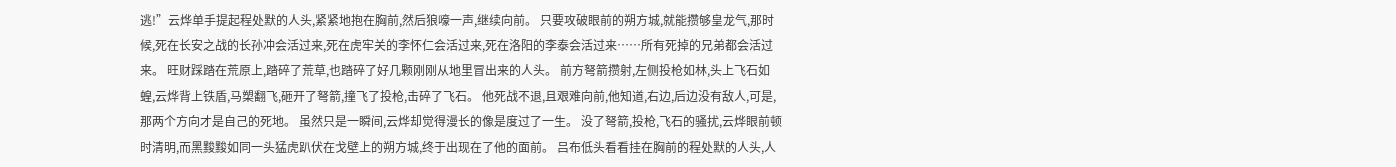逃!”云烨单手提起程处默的人头,紧紧地抱在胸前,然后狼嚎一声,继续向前。 只要攻破眼前的朔方城,就能攒够皇龙气,那时候,死在长安之战的长孙冲会活过来,死在虎牢关的李怀仁会活过来,死在洛阳的李泰会活过来……所有死掉的兄弟都会活过来。 旺财踩踏在荒原上,踏碎了荒草,也踏碎了好几颗刚刚从地里冒出来的人头。 前方弩箭攒射,左侧投枪如林,头上飞石如蝗,云烨背上铁盾,马槊翻飞,砸开了弩箭,撞飞了投枪,击碎了飞石。 他死战不退,且艰难向前,他知道,右边,后边没有敌人,可是,那两个方向才是自己的死地。 虽然只是一瞬间,云烨却觉得漫长的像是度过了一生。 没了弩箭,投枪,飞石的骚扰,云烨眼前顿时清明,而黑黢黢如同一头猛虎趴伏在戈壁上的朔方城,终于出现在了他的面前。 吕布低头看看挂在胸前的程处默的人头,人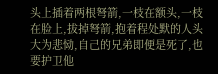头上插着两根弩箭,一枝在额头,一枝在脸上,拔掉弩箭,抱着程处默的人头大为悲恸,自己的兄弟即便是死了,也要护卫他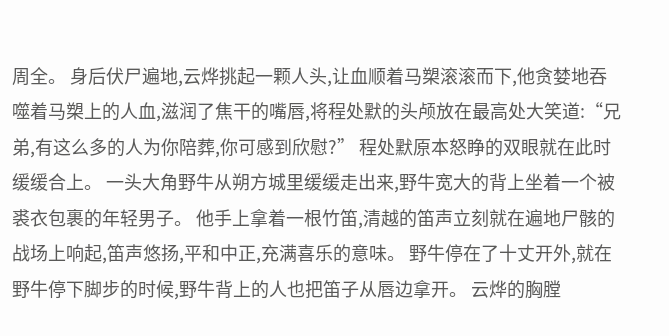周全。 身后伏尸遍地,云烨挑起一颗人头,让血顺着马槊滚滚而下,他贪婪地吞噬着马槊上的人血,滋润了焦干的嘴唇,将程处默的头颅放在最高处大笑道:“兄弟,有这么多的人为你陪葬,你可感到欣慰?” 程处默原本怒睁的双眼就在此时缓缓合上。 一头大角野牛从朔方城里缓缓走出来,野牛宽大的背上坐着一个被裘衣包裹的年轻男子。 他手上拿着一根竹笛,清越的笛声立刻就在遍地尸骸的战场上响起,笛声悠扬,平和中正,充满喜乐的意味。 野牛停在了十丈开外,就在野牛停下脚步的时候,野牛背上的人也把笛子从唇边拿开。 云烨的胸膛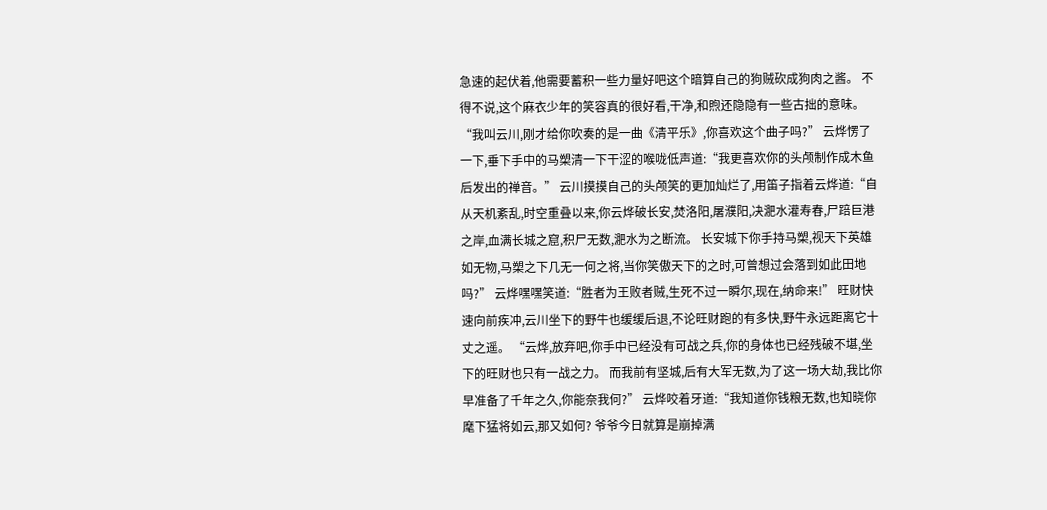急速的起伏着,他需要蓄积一些力量好吧这个暗算自己的狗贼砍成狗肉之酱。 不得不说,这个麻衣少年的笑容真的很好看,干净,和煦还隐隐有一些古拙的意味。 “我叫云川,刚才给你吹奏的是一曲《清平乐》,你喜欢这个曲子吗?” 云烨愣了一下,垂下手中的马槊清一下干涩的喉咙低声道:“我更喜欢你的头颅制作成木鱼后发出的禅音。” 云川摸摸自己的头颅笑的更加灿烂了,用笛子指着云烨道:“自从天机紊乱,时空重叠以来,你云烨破长安,焚洛阳,屠濮阳,决淝水灌寿春,尸踣巨港之岸,血满长城之窟,积尸无数,淝水为之断流。 长安城下你手持马槊,视天下英雄如无物,马槊之下几无一何之将,当你笑傲天下的之时,可曾想过会落到如此田地吗?” 云烨嘿嘿笑道:“胜者为王败者贼,生死不过一瞬尔,现在,纳命来!” 旺财快速向前疾冲,云川坐下的野牛也缓缓后退,不论旺财跑的有多快,野牛永远距离它十丈之遥。 “云烨,放弃吧,你手中已经没有可战之兵,你的身体也已经残破不堪,坐下的旺财也只有一战之力。 而我前有坚城,后有大军无数,为了这一场大劫,我比你早准备了千年之久,你能奈我何?” 云烨咬着牙道:“我知道你钱粮无数,也知晓你麾下猛将如云,那又如何? 爷爷今日就算是崩掉满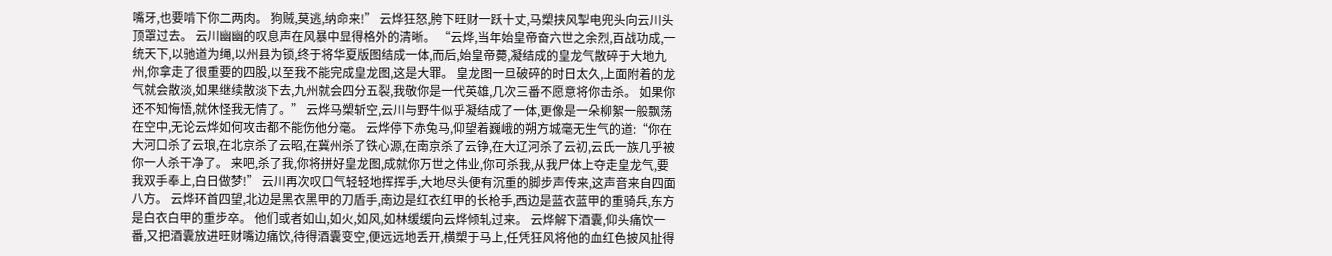嘴牙,也要啃下你二两肉。 狗贼,莫逃,纳命来!” 云烨狂怒,胯下旺财一跃十丈,马槊挟风掣电兜头向云川头顶罩过去。 云川幽幽的叹息声在风暴中显得格外的清晰。 “云烨,当年始皇帝奋六世之余烈,百战功成,一统天下,以驰道为绳,以州县为锁,终于将华夏版图结成一体,而后,始皇帝薨,凝结成的皇龙气散碎于大地九州,你拿走了很重要的四股,以至我不能完成皇龙图,这是大罪。 皇龙图一旦破碎的时日太久,上面附着的龙气就会散淡,如果继续散淡下去,九州就会四分五裂,我敬你是一代英雄,几次三番不愿意将你击杀。 如果你还不知悔悟,就休怪我无情了。” 云烨马槊斩空,云川与野牛似乎凝结成了一体,更像是一朵柳絮一般飘荡在空中,无论云烨如何攻击都不能伤他分毫。 云烨停下赤兔马,仰望着巍峨的朔方城毫无生气的道:“你在大河口杀了云琅,在北京杀了云昭,在冀州杀了铁心源,在南京杀了云铮,在大辽河杀了云初,云氏一族几乎被你一人杀干净了。 来吧,杀了我,你将拼好皇龙图,成就你万世之伟业,你可杀我,从我尸体上夺走皇龙气,要我双手奉上,白日做梦!” 云川再次叹口气轻轻地挥挥手,大地尽头便有沉重的脚步声传来,这声音来自四面八方。 云烨环首四望,北边是黑衣黑甲的刀盾手,南边是红衣红甲的长枪手,西边是蓝衣蓝甲的重骑兵,东方是白衣白甲的重步卒。 他们或者如山,如火,如风,如林缓缓向云烨倾轧过来。 云烨解下酒囊,仰头痛饮一番,又把酒囊放进旺财嘴边痛饮,待得酒囊变空,便远远地丢开,横槊于马上,任凭狂风将他的血红色披风扯得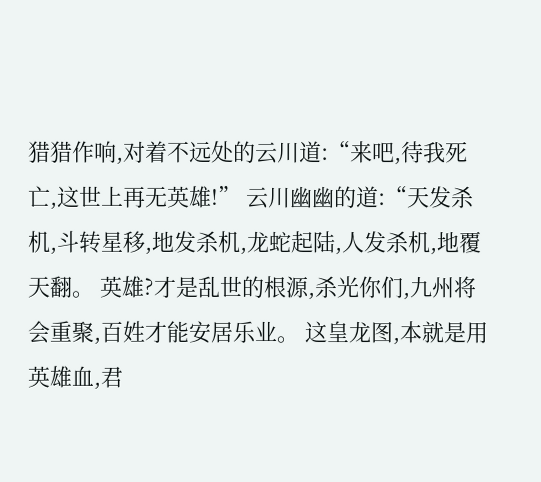猎猎作响,对着不远处的云川道:“来吧,待我死亡,这世上再无英雄!” 云川幽幽的道:“天发杀机,斗转星移,地发杀机,龙蛇起陆,人发杀机,地覆天翻。 英雄?才是乱世的根源,杀光你们,九州将会重聚,百姓才能安居乐业。 这皇龙图,本就是用英雄血,君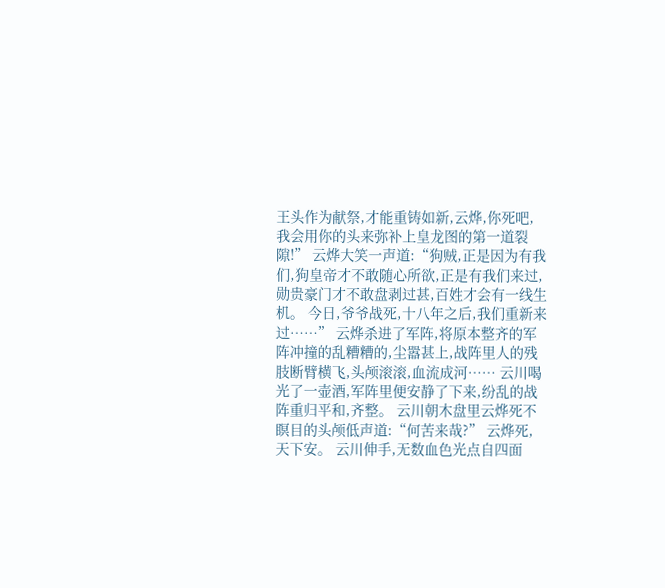王头作为献祭,才能重铸如新,云烨,你死吧,我会用你的头来弥补上皇龙图的第一道裂隙!” 云烨大笑一声道:“狗贼,正是因为有我们,狗皇帝才不敢随心所欲,正是有我们来过,勋贵豪门才不敢盘剥过甚,百姓才会有一线生机。 今日,爷爷战死,十八年之后,我们重新来过……” 云烨杀进了军阵,将原本整齐的军阵冲撞的乱糟糟的,尘嚣甚上,战阵里人的残肢断臂横飞,头颅滚滚,血流成河…… 云川喝光了一壶酒,军阵里便安静了下来,纷乱的战阵重归平和,齐整。 云川朝木盘里云烨死不瞑目的头颅低声道:“何苦来哉?” 云烨死,天下安。 云川伸手,无数血色光点自四面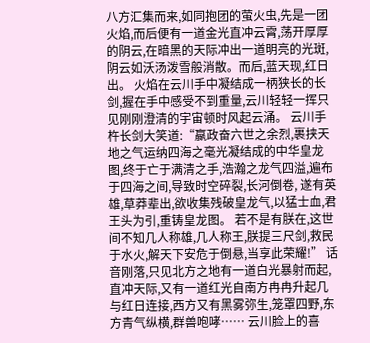八方汇集而来,如同抱团的萤火虫,先是一团火焰,而后便有一道金光直冲云霄,荡开厚厚的阴云,在暗黑的天际冲出一道明亮的光斑,阴云如沃汤泼雪般消散。而后,蓝天现,红日出。 火焰在云川手中凝结成一柄狭长的长剑,握在手中感受不到重量,云川轻轻一挥只见刚刚澄清的宇宙顿时风起云涌。 云川手杵长剑大笑道:“嬴政奋六世之余烈,裹挟天地之气运纳四海之毫光凝结成的中华皇龙图,终于亡于满清之手,浩瀚之龙气四溢,遍布于四海之间,导致时空碎裂,长河倒卷, 遂有英雄,草莽辈出,欲收集残破皇龙气,以猛士血,君王头为引,重铸皇龙图。 若不是有朕在,这世间不知几人称雄,几人称王,朕提三尺剑,救民于水火,解天下安危于倒悬,当享此荣耀!” 话音刚落,只见北方之地有一道白光暴射而起,直冲天际,又有一道红光自南方冉冉升起几与红日连接,西方又有黑雾弥生,笼罩四野,东方青气纵横,群兽咆哮…… 云川脸上的喜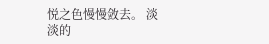悦之色慢慢敛去。 淡淡的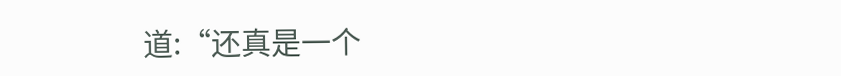道:“还真是一个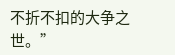不折不扣的大争之世。”